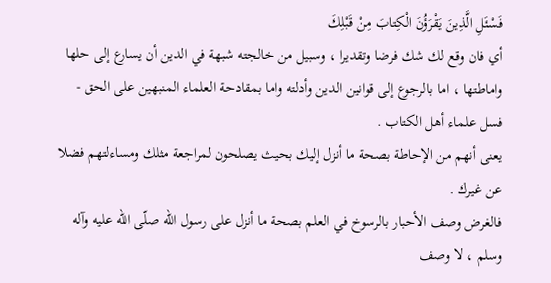فَسْئَلِ الَّذِينَ يَقْرَؤُنَ الْكِتابَ مِنْ قَبْلِكَ
أي فان وقع لك شك فرضا وتقديرا ، وسبيل من خالجته شبهة في الدين أن يسارع إلى حلها واماطتها ، اما بالرجوع إلى قوانين الدين وأدلته واما بمقادحة العلماء المنبهين على الحق - فسل علماء أهل الكتاب .
يعنى أنهم من الإحاطة بصحة ما أنزل إليك بحيث يصلحون لمراجعة مثلك ومساءلتهم فضلا عن غيرك .
فالغرض وصف الأحبار بالرسوخ في العلم بصحة ما أنزل على رسول اللّه صلّى اللّه عليه وآله وسلم ، لا وصف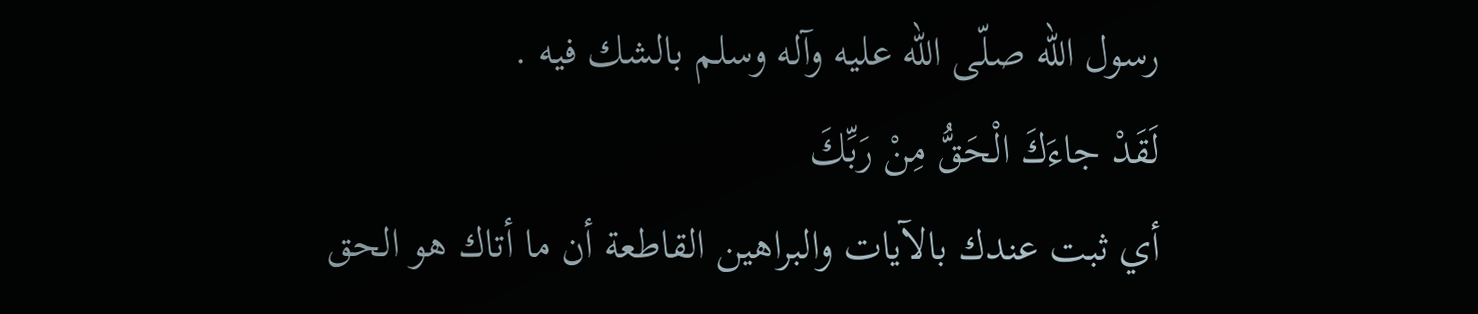رسول اللّه صلّى اللّه عليه وآله وسلم بالشك فيه .
لَقَدْ جاءَكَ الْحَقُّ مِنْ رَبِّكَ
أي ثبت عندك بالآيات والبراهين القاطعة أن ما أتاك هو الحق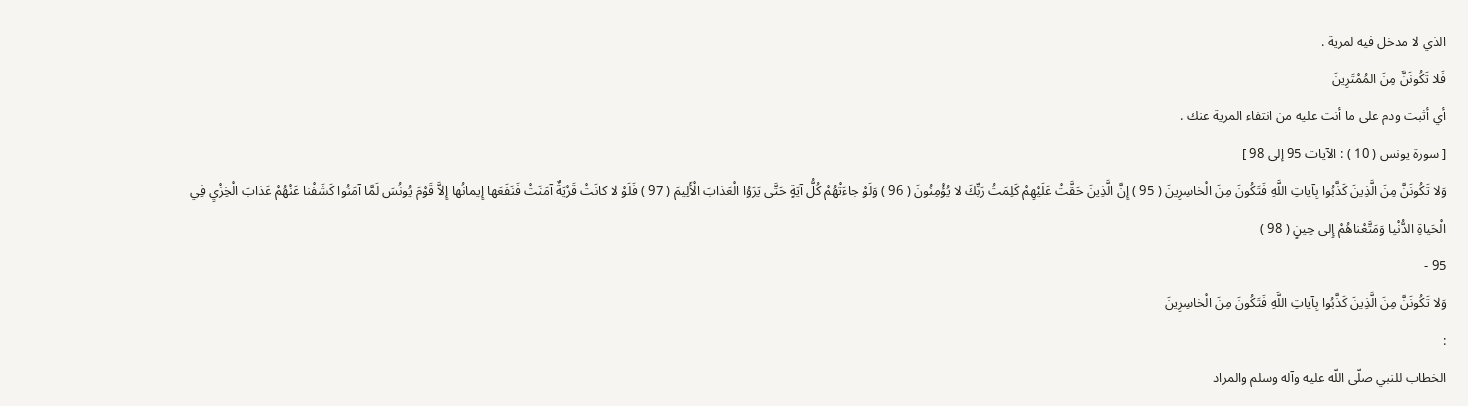الذي لا مدخل فيه لمرية .
فَلا تَكُونَنَّ مِنَ المُمْتَرِينَ
أي أثبت ودم على ما أنت عليه من انتفاء المرية عنك .
[ سورة يونس ( 10 ) : الآيات 95 إلى 98 ]
وَلا تَكُونَنَّ مِنَ الَّذِينَ كَذَّبُوا بِآياتِ اللَّهِ فَتَكُونَ مِنَ الْخاسِرِينَ ( 95 ) إِنَّ الَّذِينَ حَقَّتْ عَلَيْهِمْ كَلِمَتُ رَبِّكَ لا يُؤْمِنُونَ ( 96 ) وَلَوْ جاءَتْهُمْ كُلُّ آيَةٍ حَتَّى يَرَوُا الْعَذابَ الْأَلِيمَ ( 97 ) فَلَوْ لا كانَتْ قَرْيَةٌ آمَنَتْ فَنَفَعَها إِيمانُها إِلاَّ قَوْمَ يُونُسَ لَمَّا آمَنُوا كَشَفْنا عَنْهُمْ عَذابَ الْخِزْيِ فِي الْحَياةِ الدُّنْيا وَمَتَّعْناهُمْ إِلى حِينٍ ( 98 )
95 -
وَلا تَكُونَنَّ مِنَ الَّذِينَ كَذَّبُوا بِآياتِ اللَّهِ فَتَكُونَ مِنَ الْخاسِرِينَ
:
الخطاب للنبي صلّى اللّه عليه وآله وسلم والمراد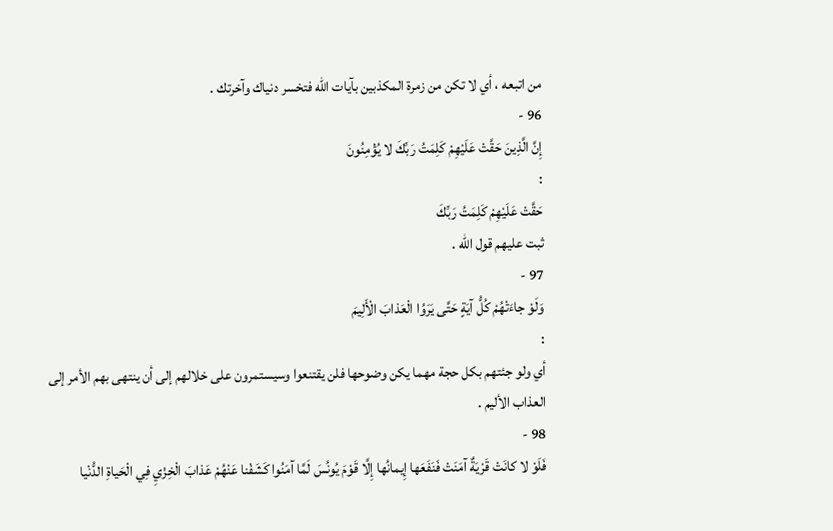من اتبعه ، أي لا تكن من زمرة المكذبين بآيات اللّه فتخسر دنياك وآخرتك .
96 -
إِنَّ الَّذِينَ حَقَّتْ عَلَيْهِمْ كَلِمَتُ رَبِّكَ لا يُؤْمِنُونَ
:
حَقَّتْ عَلَيْهِمْ كَلِمَتُ رَبِّكَ
ثبت عليهم قول اللّه .
97 -
وَلَوْ جاءَتْهُمْ كُلُّ آيَةٍ حَتَّى يَرَوُا الْعَذابَ الْأَلِيمَ
:
أي ولو جئتهم بكل حجة مهما يكن وضوحها فلن يقتنعوا وسيستمرون على خلالهم إلى أن ينتهى بهم الأمر إلى العذاب الأليم .
98 -
فَلَوْ لا كانَتْ قَرْيَةٌ آمَنَتْ فَنَفَعَها إِيمانُها إِلَّا قَوْمَ يُونُسَ لَمَّا آمَنُوا كَشَفْنا عَنْهُمْ عَذابَ الْخِزْيِ فِي الْحَياةِ الدُّنْيا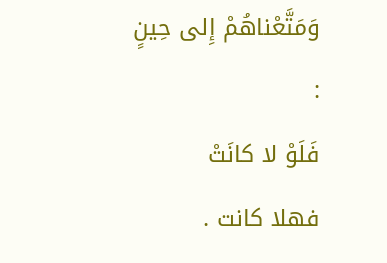وَمَتَّعْناهُمْ إِلى حِينٍ
:
فَلَوْ لا كانَتْ
فهلا كانت .